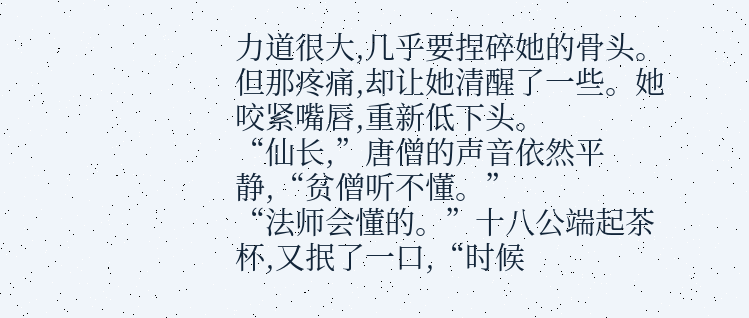力道很大,几乎要捏碎她的骨头。但那疼痛,却让她清醒了一些。她咬紧嘴唇,重新低下头。
“仙长,”唐僧的声音依然平静,“贫僧听不懂。”
“法师会懂的。”十八公端起茶杯,又抿了一口,“时候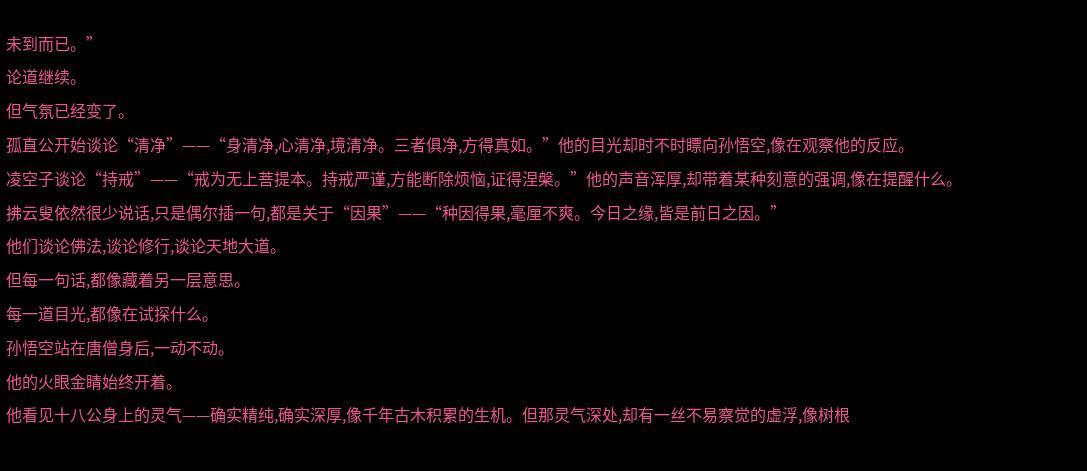未到而已。”
论道继续。
但气氛已经变了。
孤直公开始谈论“清净”——“身清净,心清净,境清净。三者俱净,方得真如。”他的目光却时不时瞟向孙悟空,像在观察他的反应。
凌空子谈论“持戒”——“戒为无上菩提本。持戒严谨,方能断除烦恼,证得涅槃。”他的声音浑厚,却带着某种刻意的强调,像在提醒什么。
拂云叟依然很少说话,只是偶尔插一句,都是关于“因果”——“种因得果,毫厘不爽。今日之缘,皆是前日之因。”
他们谈论佛法,谈论修行,谈论天地大道。
但每一句话,都像藏着另一层意思。
每一道目光,都像在试探什么。
孙悟空站在唐僧身后,一动不动。
他的火眼金睛始终开着。
他看见十八公身上的灵气——确实精纯,确实深厚,像千年古木积累的生机。但那灵气深处,却有一丝不易察觉的虚浮,像树根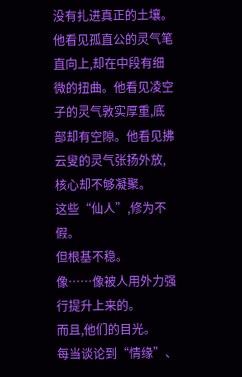没有扎进真正的土壤。他看见孤直公的灵气笔直向上,却在中段有细微的扭曲。他看见凌空子的灵气敦实厚重,底部却有空隙。他看见拂云叟的灵气张扬外放,核心却不够凝聚。
这些“仙人”,修为不假。
但根基不稳。
像……像被人用外力强行提升上来的。
而且,他们的目光。
每当谈论到“情缘”、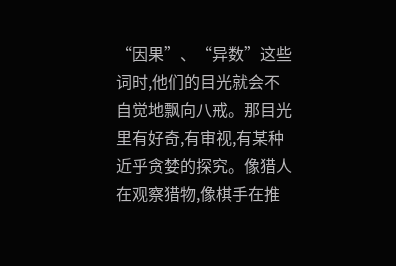“因果”、“异数”这些词时,他们的目光就会不自觉地飘向八戒。那目光里有好奇,有审视,有某种近乎贪婪的探究。像猎人在观察猎物,像棋手在推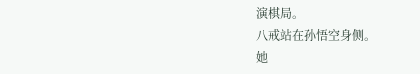演棋局。
八戒站在孙悟空身侧。
她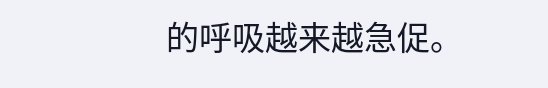的呼吸越来越急促。